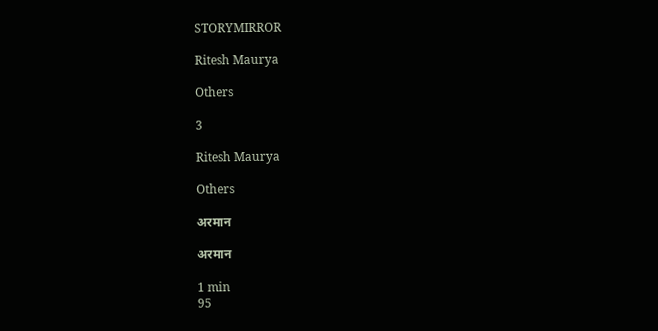STORYMIRROR

Ritesh Maurya

Others

3

Ritesh Maurya

Others

अरमान

अरमान

1 min
95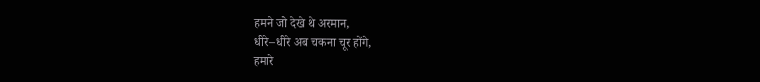हमने जो देखे थे अरमान,
धीरे–धीरे अब चकना चूर होंगे,
हमारे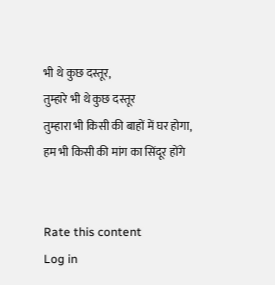भी थे कुछ दस्तूर,
तुम्हारे भी थे कुछ दस्तूर
तुम्हारा भी किसी की बाहों में घर होगा,
हम भी किसी की मांग का सिंदूर होंगे


Rate this content
Log in